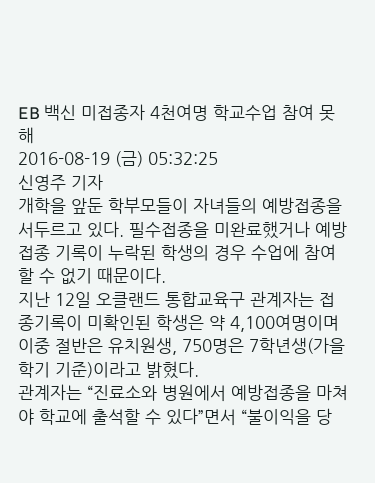EB 백신 미접종자 4천여명 학교수업 참여 못해
2016-08-19 (금) 05:32:25
신영주 기자
개학을 앞둔 학부모들이 자녀들의 예방접종을 서두르고 있다. 필수접종을 미완료했거나 예방접종 기록이 누락된 학생의 경우 수업에 참여할 수 없기 때문이다.
지난 12일 오클랜드 통합교육구 관계자는 접종기록이 미확인된 학생은 약 4,100여명이며 이중 절반은 유치원생, 750명은 7학년생(가을학기 기준)이라고 밝혔다.
관계자는 “진료소와 병원에서 예방접종을 마쳐야 학교에 출석할 수 있다”면서 “불이익을 당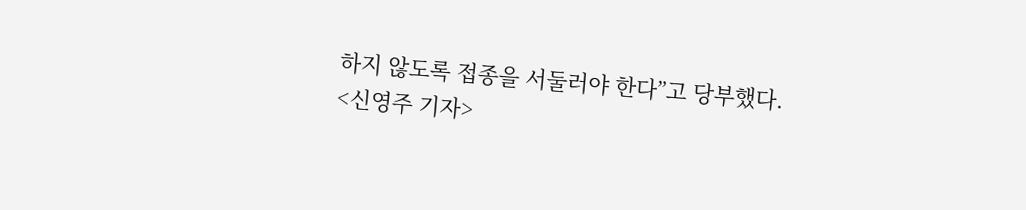하지 않도록 접종을 서둘러야 한다”고 당부했다.
<신영주 기자>